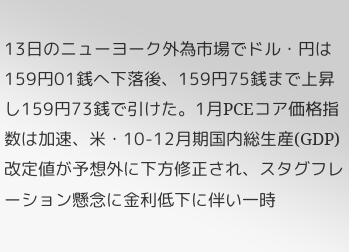13日のニューヨーク外為市場でドル・円は159円01銭へ下落後、159円75銭まで上昇し159円73銭で引けた。1月PCEコア価格指数は加速、米・10-12月期国内総生産(GDP)改定値が予想外に下方修正され、スタグフレーション懸念に金利低下に伴い一時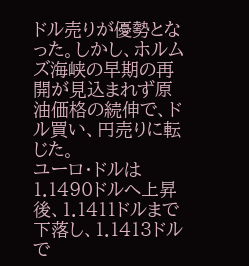ドル売りが優勢となった。しかし、ホルムズ海峡の早期の再開が見込まれず原油価格の続伸で、ドル買い、円売りに転じた。
ユーロ・ドルは1.1490ドルへ上昇後、1.1411ドルまで下落し、1.1413ドルで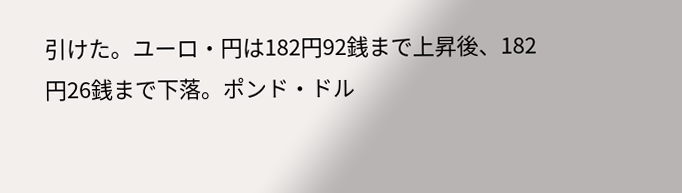引けた。ユーロ・円は182円92銭まで上昇後、182円26銭まで下落。ポンド・ドル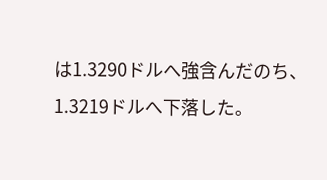は1.3290ドルへ強含んだのち、1.3219ドルへ下落した。